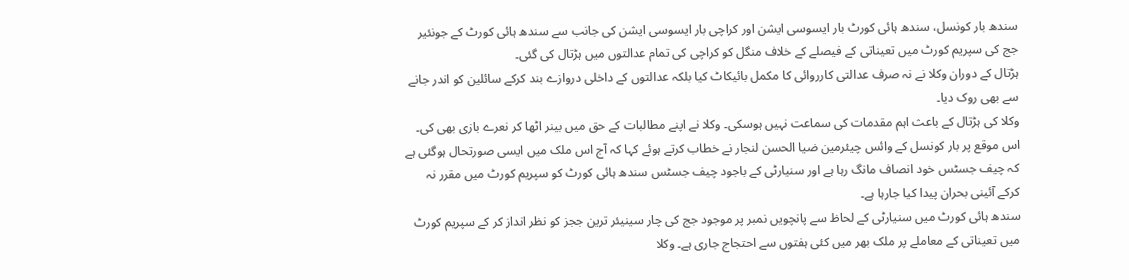سندھ بار کونسل، سندھ ہائی کورٹ بار ایسوسی ایشن اور کراچی بار ایسوسی ایشن کی جانب سے سندھ ہائی کورٹ کے جونئیر جج کی سپریم کورٹ میں تعیناتی کے فیصلے کے خلاف منگل کو کراچی کی تمام عدالتوں میں ہڑتال کی گئی۔
ہڑتال کے دوران وکلا نے نہ صرف عدالتی کارروائی کا مکمل بائیکاٹ کیا بلکہ عدالتوں کے داخلی دروازے بند کرکے سائلین کو اندر جانے سے بھی روک دیا۔
وکلا کی ہڑتال کے باعث اہم مقدمات کی سماعت نہیں ہوسکی۔ وکلا نے اپنے مطالبات کے حق میں بینر اٹھا کر نعرے بازی بھی کی۔ اس موقع پر بار کونسل کے وائس چیئرمین ضیا الحسن لنجار نے خطاب کرتے ہوئے کہا کہ آج اس ملک میں ایسی صورتحال ہوگئی ہے کہ چیف جسٹس خود انصاف مانگ رہا ہے اور سنیارٹی کے باجود چیف جسٹس سندھ ہائی کورٹ کو سپریم کورٹ میں مقرر نہ کرکے آئینی بحران پیدا کیا جارہا ہے۔
سندھ ہائی کورٹ میں سنیارٹی کے لحاظ سے پانچویں نمبر پر موجود جج کی چار سینیئر ترین ججز کو نظر انداز کر کے سپریم کورٹ میں تعیناتی کے معاملے پر ملک بھر میں کئی ہفتوں سے احتجاج جاری ہے۔ وکلا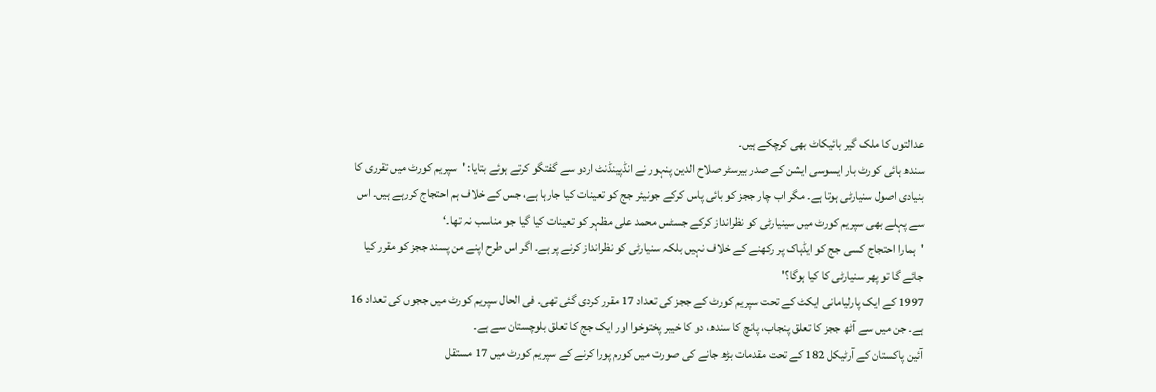عدالتوں کا ملک گیر بائیکاٹ بھی کرچکے ہیں۔
سندھ ہائی کورٹ بار ایسوسی ایشن کے صدر بیرسٹر صلاح الدین پنہور نے انڈپینڈنٹ اردو سے گفتگو کرتے ہوئے بتایا: 'سپریم کورٹ میں تقرری کا بنیادی اصول سنیارٹی ہوتا ہے۔ مگر اب چار ججز کو بائی پاس کرکے جونیئر جج کو تعینات کیا جارہا ہے، جس کے خلاف ہم احتجاج کررہے ہیں۔ اس سے پہلے بھی سپریم کورٹ میں سینیارٹی کو نظرانداز کرکے جسٹس محمد علی مظہر کو تعینات کیا گیا جو مناسب نہ تھا۔‘
'ہمارا احتجاج کسی جج کو ایڈہاک پر رکھنے کے خلاف نہیں بلکہ سنیارٹی کو نظرانداز کرنے پر ہے۔ اگر اس طرح اپنے من پسند ججز کو مقرر کیا جائے گا تو پھر سنیارٹی کا کیا ہوگا؟'
1997 کے ایک پارلیامانی ایکٹ کے تحت سپریم کورٹ کے ججز کی تعداد 17 مقرر کردی گئی تھی۔ فی الحال سپریم کورٹ میں ججوں کی تعداد 16 ہے۔ جن میں سے آٹھ ججز کا تعلق پنجاب، پانچ کا سندھ، دو کا خیبر پختوخوا اور ایک جج کا تعلق بلوچستان سے ہے۔
آئین پاکستان کے آرٹیکل 182 کے تحت مقدمات بڑھ جانے کی صورت میں کورم پورا کرنے کے سپریم کورٹ میں 17 مستقل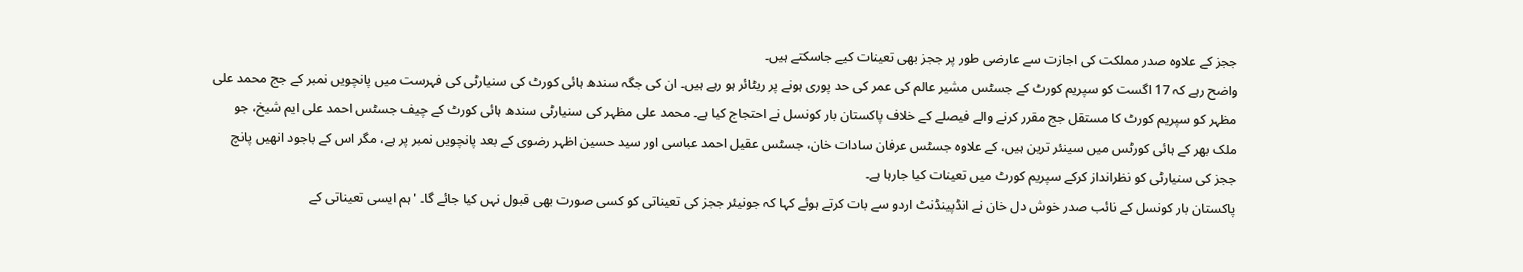ججز کے علاوہ صدر مملکت کی اجازت سے عارضی طور پر ججز بھی تعینات کیے جاسکتے ہیں۔
واضح رہے کہ 17 اگست کو سپریم کورٹ کے جسٹس مشیر عالم کی عمر کی حد پوری ہونے پر ریٹائر ہو رہے ہیں۔ ان کی جگہ سندھ ہائی کورٹ کی سنیارٹی کی فہرست میں پانچویں نمبر کے جج محمد علی مظہر کو سپریم کورٹ کا مستقل جج مقرر کرنے والے فیصلے کے خلاف پاکستان بار کونسل نے احتجاج کیا ہے۔ محمد علی مظہر کی سنیارٹی سندھ ہائی کورٹ کے چیف جسٹس احمد علی ایم شیخ، جو ملک بھر کے ہائی کورٹس میں سینئر ترین ہیں، کے علاوہ جسٹس عرفان سادات خان، جسٹس عقیل احمد عباسی اور سید حسین اظہر رضوی کے بعد پانچویں نمبر پر ہے، مگر اس کے باجود انھیں پانچ ججز کی سنیارٹی کو نظرانداز کرکے سپریم کورٹ میں تعینات کیا جارہا ہے۔
پاکستان بار کونسل کے نائب صدر خوش دل خان نے انڈپینڈنٹ اردو سے بات کرتے ہوئے کہا کہ جونیئر ججز کی تعیناتی کو کسی صورت بھی قبول نہں کیا جائے گا۔ 'ہم ایسی تعیناتی کے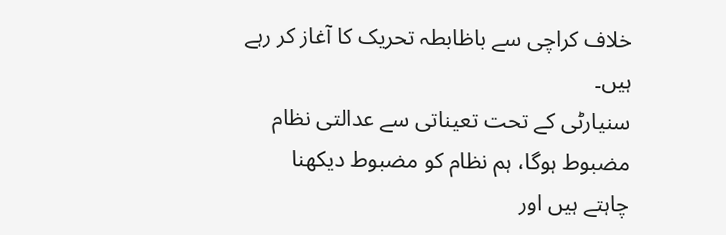خلاف کراچی سے باظابطہ تحریک کا آغاز کر رہے ہیں۔
سنیارٹی کے تحت تعیناتی سے عدالتی نظام مضبوط ہوگا، ہم نظام کو مضبوط دیکھنا چاہتے ہیں اور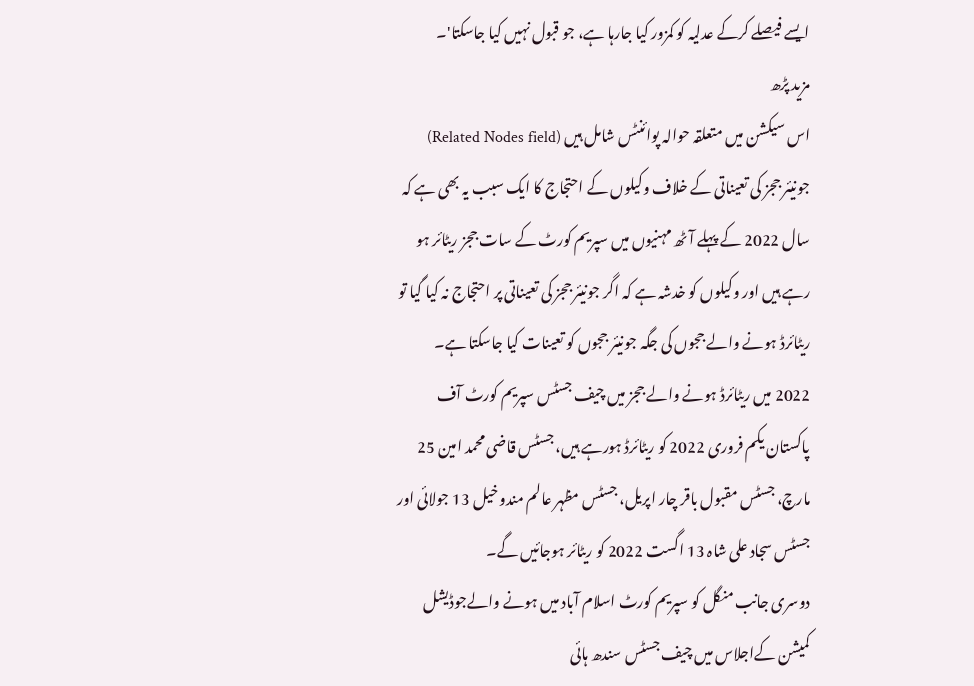ایسے فیصلے کرکے عدلیہ کو کمزور کیا جارہا ہے، جو قبول نہیں کیا جاسکتا'۔
مزید پڑھ
اس سیکشن میں متعلقہ حوالہ پوائنٹس شامل ہیں (Related Nodes field)
جونیئر ججز کی تعیناتی کے خلاف وکیلوں کے احتجاج کا ایک سبب یہ بھی ہے کہ سال 2022 کے پہلے آٹھ مہنیوں میں سپریم کورٹ کے سات ججز ریٹائر ہو رہے ہیں اور وکیلوں کو خدشہ ہے کہ اگر جونیئر ججز کی تعیناتی پر احتجاج نہ کیا گیا تو ریٹائرڈ ہونے والے ججوں کی جگہ جونیئر ججوں کو تعینات کیا جاسکتا ہے۔
2022 میں ریٹائرڈ ہونے والے ججز میں چیف جسٹس سپریم کورٹ آف پاکستان یکم فروری 2022 کو ریٹائرڈ ہورہے ہیں، جسٹس قاضی محمد امین 25 مارچ، جسٹس مقبول باقر چار اپریل، جسٹس مظہر عالم مندوخیل 13 جولائی اور جسٹس سجاد علی شاہ 13 اگست 2022 کو ریٹائر ہوجائیں گے۔
دوسری جانب منگل کو سپریم کورٹ اسلام آباد میں ہونے والےجوڈیشل کمیشن کےاجلاس میں چیف جسٹس سندھ ہائی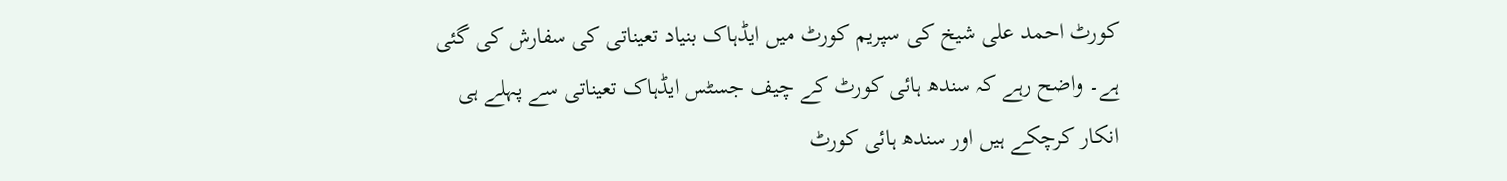کورٹ احمد علی شیخ کی سپریم کورٹ میں ایڈہاک بنیاد تعیناتی کی سفارش کی گئی ہے۔ واضح رہے کہ سندھ ہائی کورٹ کے چیف جسٹس ایڈہاک تعیناتی سے پہلے ہی انکار کرچکے ہیں اور سندھ ہائی کورٹ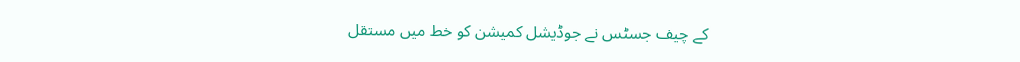کے چیف جسٹس نے جوڈیشل کمیشن کو خط میں مستقل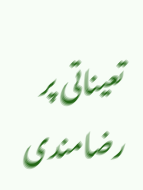تعیناتی پر رضامندی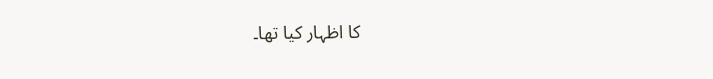کا اظہار کیا تھا۔